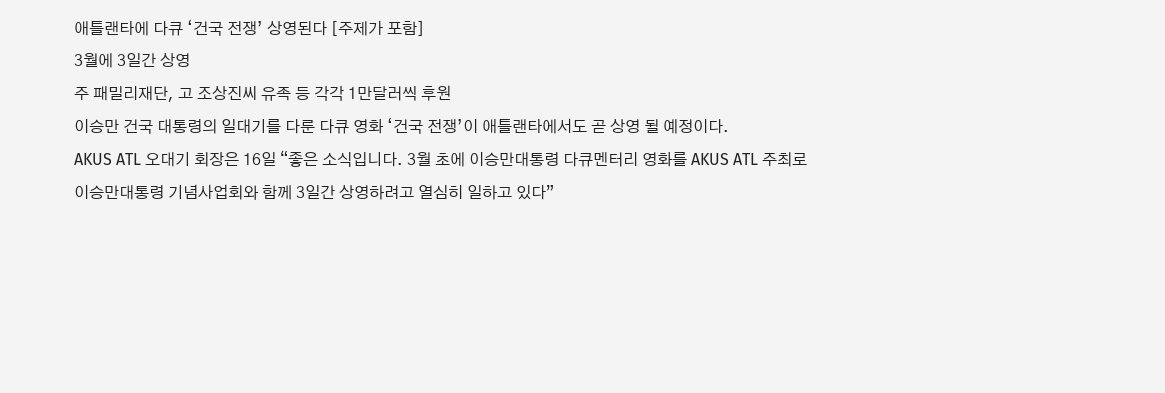애틀랜타에 다큐 ‘건국 전쟁’ 상영된다 [주제가 포함]
3월에 3일간 상영
주 패밀리재단, 고 조상진씨 유족 등 각각 1만달러씩 후원
이승만 건국 대통령의 일대기를 다룬 다큐 영화 ‘건국 전쟁’이 애틀랜타에서도 곧 상영 될 예정이다.
AKUS ATL 오대기 회장은 16일 “좋은 소식입니다. 3월 초에 이승만대통령 다큐멘터리 영화를 AKUS ATL 주최로 이승만대통령 기념사업회와 함께 3일간 상영하려고 열심히 일하고 있다”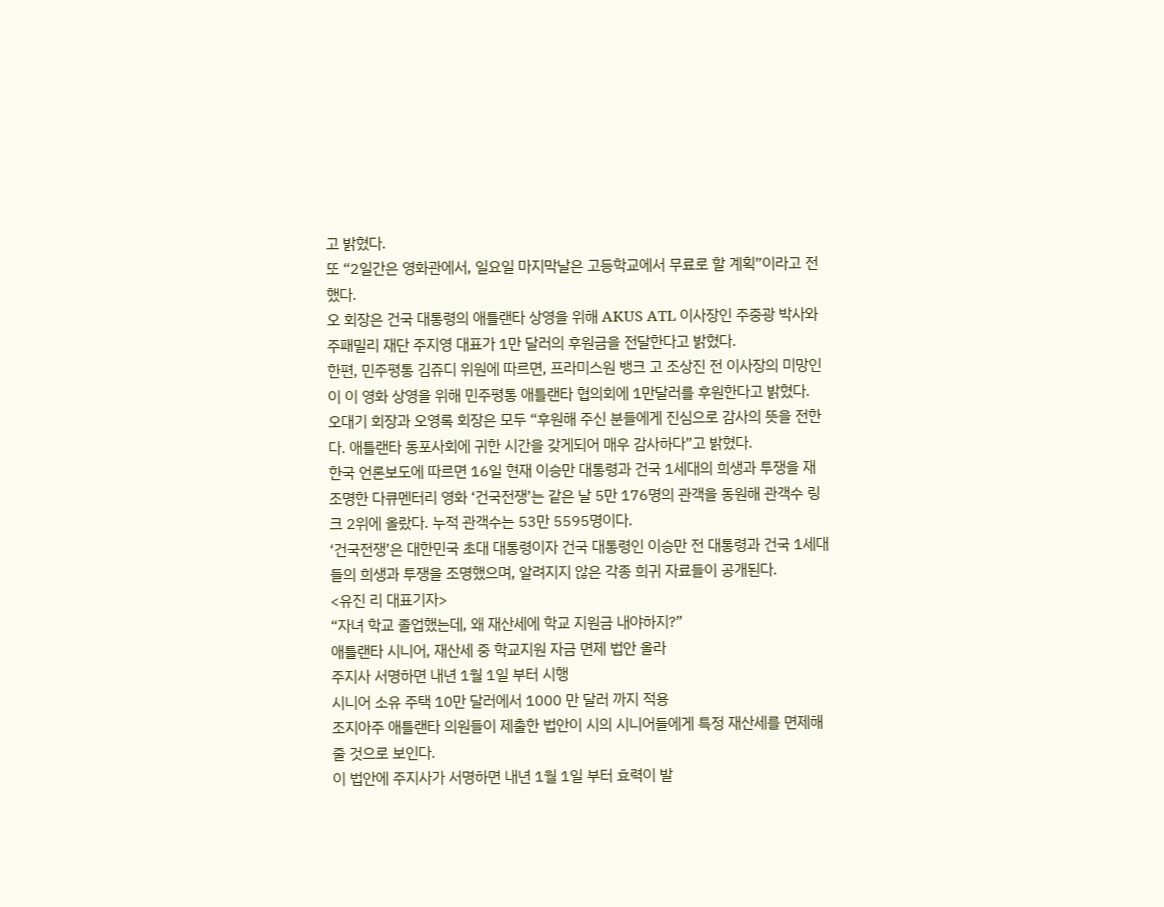고 밝혔다.
또 “2일간은 영화관에서, 일요일 마지막날은 고등학교에서 무료로 할 계획”이라고 전했다.
오 회장은 건국 대통령의 애틀랜타 상영을 위해 AKUS ATL 이사장인 주중광 박사와 주패밀리 재단 주지영 대표가 1만 달러의 후원금을 전달한다고 밝혔다.
한편, 민주평통 김쥬디 위원에 따르면, 프라미스원 뱅크 고 조상진 전 이사장의 미망인이 이 영화 상영을 위해 민주평통 애틀랜타 협의회에 1만달러를 후원한다고 밝혔다.
오대기 회장과 오영록 회장은 모두 “후원해 주신 분들에게 진심으로 감사의 뜻을 전한다. 애틀랜타 동포사회에 귀한 시간을 갖게되어 매우 감사하다”고 밝혔다.
한국 언론보도에 따르면 16일 현재 이승만 대통령과 건국 1세대의 희생과 투쟁을 재조명한 다큐멘터리 영화 ‘건국전쟁’는 같은 날 5만 176명의 관객을 동원해 관객수 링크 2위에 올랐다. 누적 관객수는 53만 5595명이다.
‘건국전쟁’은 대한민국 초대 대통령이자 건국 대통령인 이승만 전 대통령과 건국 1세대들의 희생과 투쟁을 조명했으며, 알려지지 않은 각종 희귀 자료들이 공개된다.
<유진 리 대표기자>
“자녀 학교 졸업했는데, 왜 재산세에 학교 지원금 내야하지?”
애틀랜타 시니어, 재산세 중 학교지원 자금 면제 법안 올라
주지사 서명하면 내년 1월 1일 부터 시행
시니어 소유 주택 10만 달러에서 1000 만 달러 까지 적용
조지아주 애틀랜타 의원들이 제출한 법안이 시의 시니어들에게 특정 재산세를 면제해 줄 것으로 보인다.
이 법안에 주지사가 서명하면 내년 1월 1일 부터 효력이 발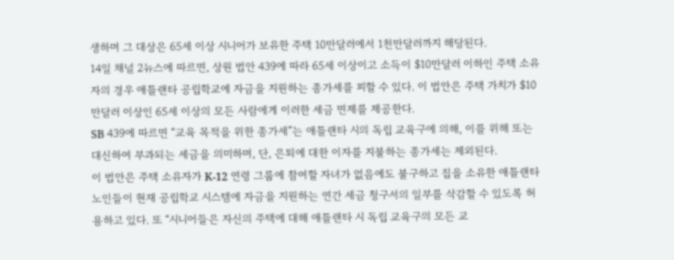생하며 그 대상은 65세 이상 시니어가 보유한 주택 10만달러에서 1천만달러까지 해당된다.
14일 채널 2뉴스에 따르면, 상원 법안 439에 따라 65세 이상이고 소득이 $10만달러 이하인 주택 소유자의 경우 애틀랜타 공립학교에 자금을 지원하는 종가세를 피할 수 있다. 이 법안은 주택 가치가 $10만달러 이상인 65세 이상의 모든 사람에게 이러한 세금 면제를 제공한다.
SB 439에 따르면 “교육 목적을 위한 종가세”는 애틀랜타 시의 독립 교육구에 의해, 이를 위해 또는 대신하여 부과되는 세금을 의미하며, 단, 은퇴에 대한 이자를 지불하는 종가세는 제외된다.
이 법안은 주택 소유자가 K-12 연령 그룹에 참여할 자녀가 없음에도 불구하고 집을 소유한 애틀랜타 노인들이 현재 공립학교 시스템에 자금을 지원하는 연간 세금 청구서의 일부를 삭감할 수 있도록 허용하고 있다. 또 “시니어들은 자신의 주택에 대해 애틀랜타 시 독립 교육구의 모든 교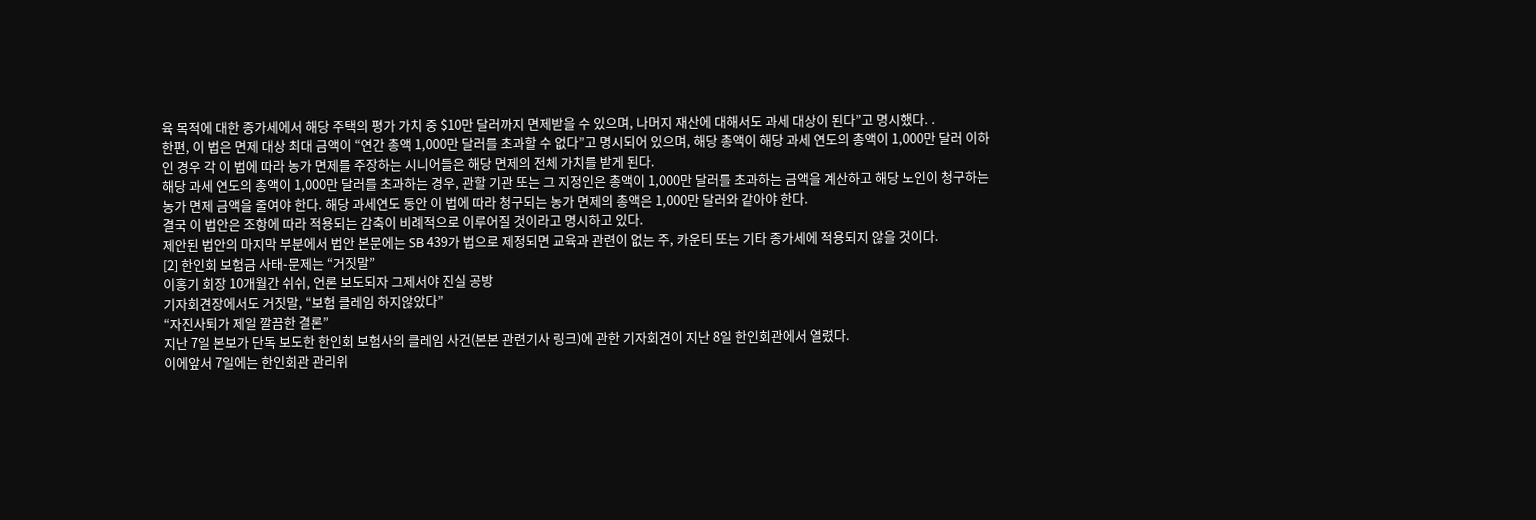육 목적에 대한 종가세에서 해당 주택의 평가 가치 중 $10만 달러까지 면제받을 수 있으며, 나머지 재산에 대해서도 과세 대상이 된다”고 명시했다. .
한편, 이 법은 면제 대상 최대 금액이 “연간 총액 1,000만 달러를 초과할 수 없다”고 명시되어 있으며, 해당 총액이 해당 과세 연도의 총액이 1,000만 달러 이하인 경우 각 이 법에 따라 농가 면제를 주장하는 시니어들은 해당 면제의 전체 가치를 받게 된다.
해당 과세 연도의 총액이 1,000만 달러를 초과하는 경우, 관할 기관 또는 그 지정인은 총액이 1,000만 달러를 초과하는 금액을 계산하고 해당 노인이 청구하는 농가 면제 금액을 줄여야 한다. 해당 과세연도 동안 이 법에 따라 청구되는 농가 면제의 총액은 1,000만 달러와 같아야 한다.
결국 이 법안은 조항에 따라 적용되는 감축이 비례적으로 이루어질 것이라고 명시하고 있다.
제안된 법안의 마지막 부분에서 법안 본문에는 SB 439가 법으로 제정되면 교육과 관련이 없는 주, 카운티 또는 기타 종가세에 적용되지 않을 것이다.
[2] 한인회 보험금 사태-문제는 “거짓말”
이홍기 회장 10개월간 쉬쉬, 언론 보도되자 그제서야 진실 공방
기자회견장에서도 거짓말, “보험 클레임 하지않았다”
“자진사퇴가 제일 깔끔한 결론”
지난 7일 본보가 단독 보도한 한인회 보험사의 클레임 사건(본본 관련기사 링크)에 관한 기자회견이 지난 8일 한인회관에서 열렸다.
이에앞서 7일에는 한인회관 관리위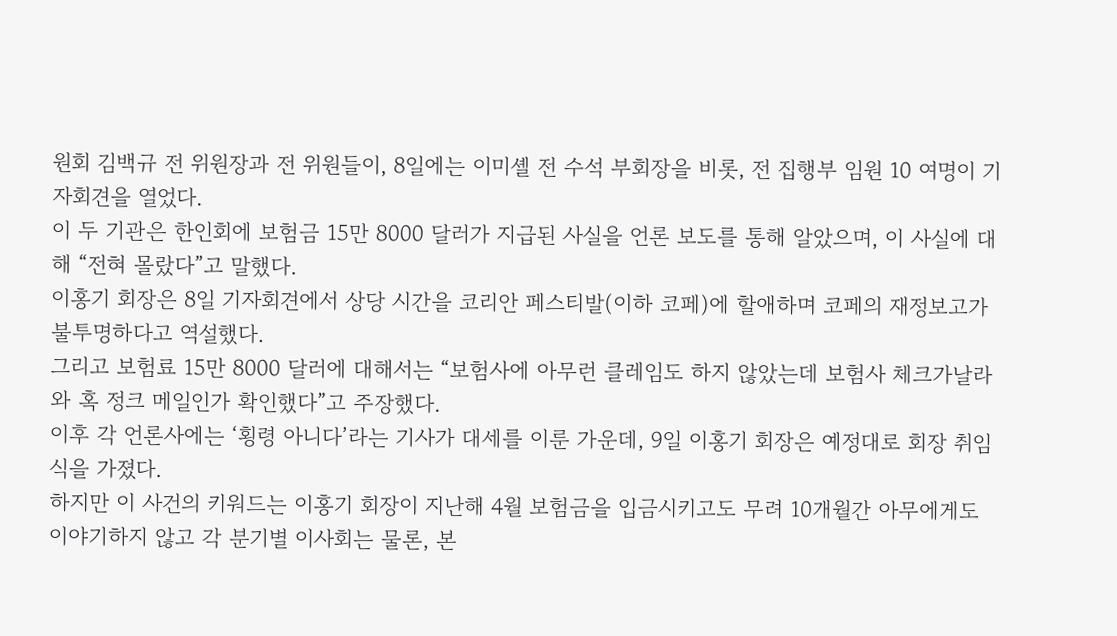원회 김백규 전 위원장과 전 위원들이, 8일에는 이미셸 전 수석 부회장을 비롯, 전 집행부 임원 10 여명이 기자회견을 열었다.
이 두 기관은 한인회에 보험금 15만 8000 달러가 지급된 사실을 언론 보도를 통해 알았으며, 이 사실에 대해 “전혀 몰랐다”고 말했다.
이홍기 회장은 8일 기자회견에서 상당 시간을 코리안 페스티발(이하 코페)에 할애하며 코페의 재정보고가 불투명하다고 역설했다.
그리고 보험료 15만 8000 달러에 대해서는 “보험사에 아무런 클레임도 하지 않았는데 보험사 체크가날라와 혹 정크 메일인가 확인했다”고 주장했다.
이후 각 언론사에는 ‘횡령 아니다’라는 기사가 대세를 이룬 가운데, 9일 이홍기 회장은 예정대로 회장 취임식을 가졌다.
하지만 이 사건의 키워드는 이홍기 회장이 지난해 4월 보험금을 입금시키고도 무려 10개월간 아무에게도 이야기하지 않고 각 분기별 이사회는 물론, 본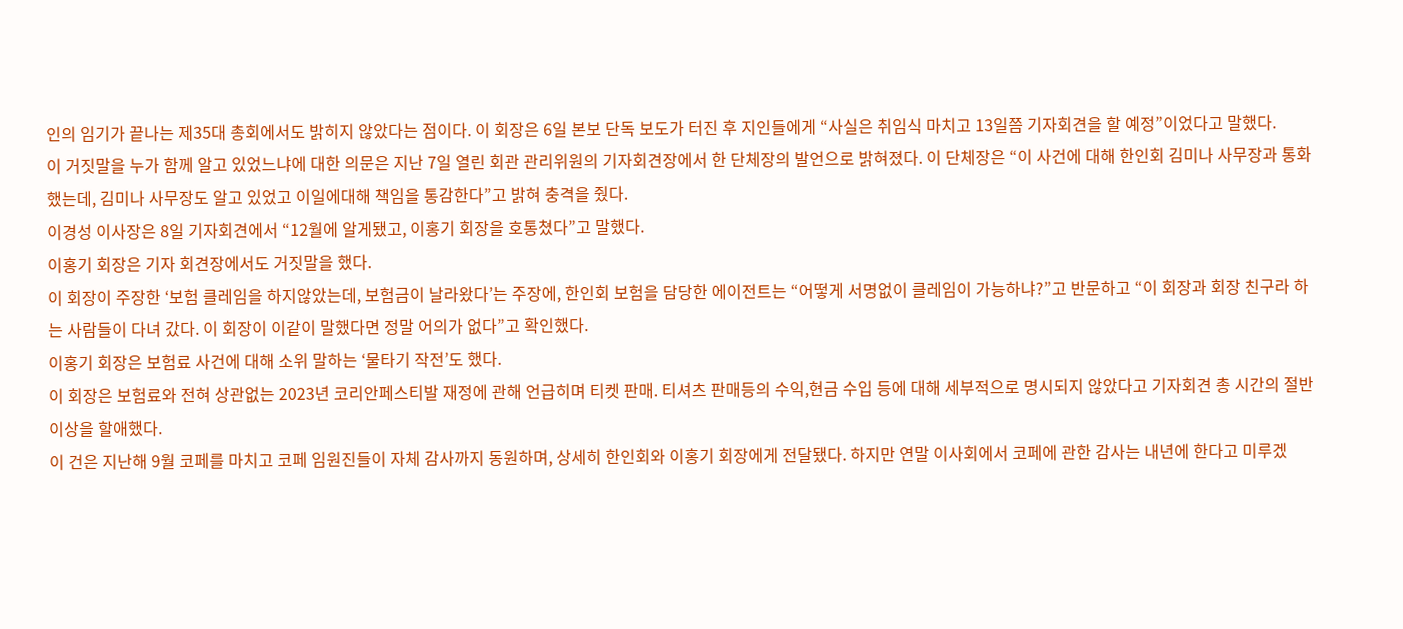인의 임기가 끝나는 제35대 총회에서도 밝히지 않았다는 점이다. 이 회장은 6일 본보 단독 보도가 터진 후 지인들에게 “사실은 취임식 마치고 13일쯤 기자회견을 할 예정”이었다고 말했다.
이 거짓말을 누가 함께 알고 있었느냐에 대한 의문은 지난 7일 열린 회관 관리위원의 기자회견장에서 한 단체장의 발언으로 밝혀졌다. 이 단체장은 “이 사건에 대해 한인회 김미나 사무장과 통화했는데, 김미나 사무장도 알고 있었고 이일에대해 책임을 통감한다”고 밝혀 충격을 줬다.
이경성 이사장은 8일 기자회견에서 “12월에 알게됐고, 이홍기 회장을 호통쳤다”고 말했다.
이홍기 회장은 기자 회견장에서도 거짓말을 했다.
이 회장이 주장한 ‘보험 클레임을 하지않았는데, 보험금이 날라왔다’는 주장에, 한인회 보험을 담당한 에이전트는 “어떻게 서명없이 클레임이 가능하냐?”고 반문하고 “이 회장과 회장 친구라 하는 사람들이 다녀 갔다. 이 회장이 이같이 말했다면 정말 어의가 없다”고 확인했다.
이홍기 회장은 보험료 사건에 대해 소위 말하는 ‘물타기 작전’도 했다.
이 회장은 보험료와 전혀 상관없는 2023년 코리안페스티발 재정에 관해 언급히며 티켓 판매. 티셔츠 판매등의 수익,현금 수입 등에 대해 세부적으로 명시되지 않았다고 기자회견 총 시간의 절반 이상을 할애했다.
이 건은 지난해 9월 코페를 마치고 코페 임원진들이 자체 감사까지 동원하며, 상세히 한인회와 이홍기 회장에게 전달됐다. 하지만 연말 이사회에서 코페에 관한 감사는 내년에 한다고 미루겠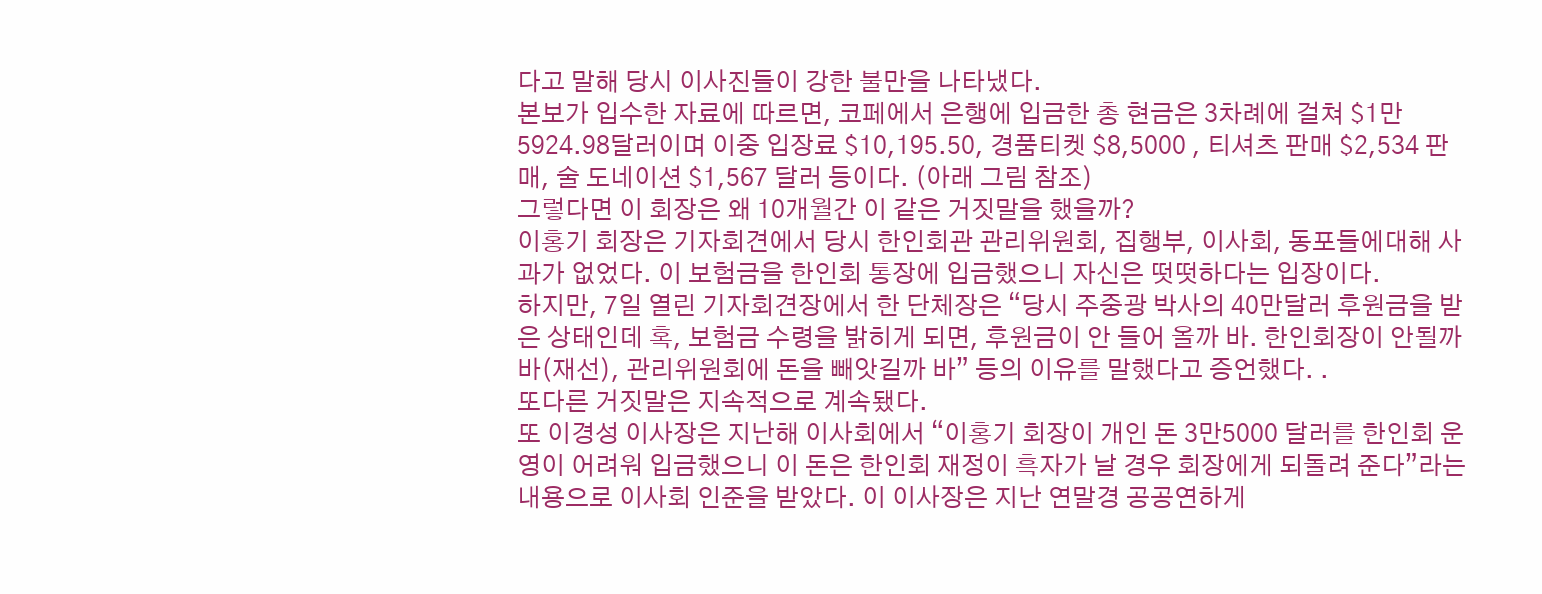다고 말해 당시 이사진들이 강한 불만을 나타냈다.
본보가 입수한 자료에 따르면, 코페에서 은행에 입금한 총 현금은 3차례에 걸쳐 $1만 5924.98달러이며 이중 입장료 $10,195.50, 경품티켓 $8,5000 , 티셔츠 판매 $2,534 판매, 술 도네이션 $1,567 달러 등이다. (아래 그림 참조)
그렇다면 이 회장은 왜 10개월간 이 같은 거짓말을 했을까?
이홍기 회장은 기자회견에서 당시 한인회관 관리위원회, 집행부, 이사회, 동포들에대해 사과가 없었다. 이 보험금을 한인회 통장에 입금했으니 자신은 떳떳하다는 입장이다.
하지만, 7일 열린 기자회견장에서 한 단체장은 “당시 주중광 박사의 40만달러 후원금을 받은 상태인데 혹, 보험금 수령을 밝히게 되면, 후원금이 안 들어 올까 바. 한인회장이 안될까 바(재선), 관리위원회에 돈을 빼앗길까 바” 등의 이유를 말했다고 증언했다. .
또다른 거짓말은 지속적으로 계속됐다.
또 이경성 이사장은 지난해 이사회에서 “이홍기 회장이 개인 돈 3만5000 달러를 한인회 운영이 어려워 입금했으니 이 돈은 한인회 재정이 흑자가 날 경우 회장에게 되돌려 준다”라는 내용으로 이사회 인준을 받았다. 이 이사장은 지난 연말경 공공연하게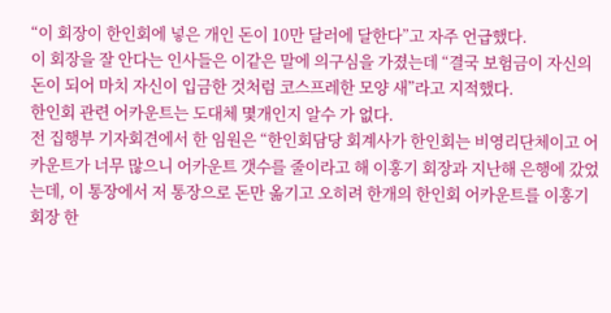“이 회장이 한인회에 넣은 개인 돈이 10만 달러에 달한다”고 자주 언급했다.
이 회장을 잘 안다는 인사들은 이같은 말에 의구심을 가졌는데 “결국 보험금이 자신의 돈이 되어 마치 자신이 입금한 것처럼 코스프레한 모양 새”라고 지적했다.
한인회 관련 어카운트는 도대체 몇개인지 알수 가 없다.
전 집행부 기자회견에서 한 임원은 “한인회담당 회계사가 한인회는 비영리단체이고 어카운트가 너무 많으니 어카운트 갯수를 줄이라고 해 이홍기 회장과 지난해 은행에 갔었는데, 이 통장에서 저 통장으로 돈만 옮기고 오히려 한개의 한인회 어카운트를 이홍기 회장 한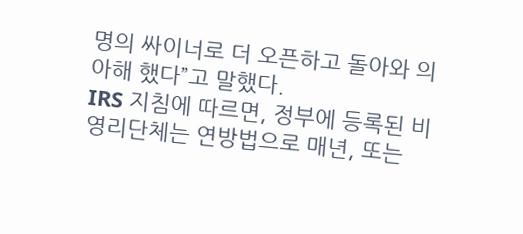명의 싸이너로 더 오픈하고 돌아와 의아해 했다”고 말했다.
IRS 지침에 따르면, 정부에 등록된 비영리단체는 연방법으로 매년, 또는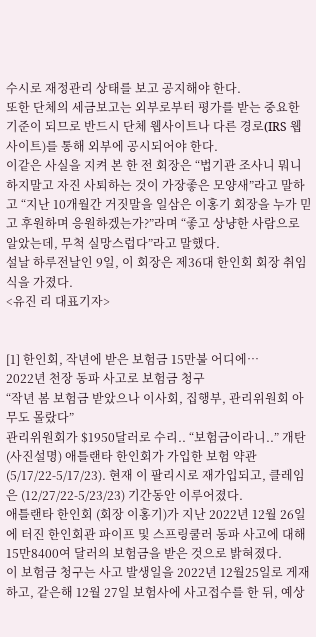수시로 재정관리 상태를 보고 공지해야 한다.
또한 단체의 세금보고는 외부로부터 평가를 받는 중요한 기준이 되므로 반드시 단체 웹사이트나 다른 경로(IRS 웹사이트)를 통해 외부에 공시되어야 한다.
이같은 사실을 지켜 본 한 전 회장은 “법기관 조사니 뭐니 하지말고 자진 사퇴하는 것이 가장좋은 모양새”라고 말하고 “지난 10개월간 거짓말을 일삼은 이홍기 회장을 누가 믿고 후원하며 응원하겠는가?”라며 “좋고 상냥한 사람으로 알았는데, 무척 실망스럽다”라고 말했다.
설날 하루전날인 9일, 이 회장은 제36대 한인회 회장 취임식을 가졌다.
<유진 리 대표기자>


[1] 한인회, 작년에 받은 보험금 15만불 어디에…
2022년 천장 동파 사고로 보험금 청구
“작년 봄 보험금 받았으나 이사회, 집행부, 관리위원회 아무도 몰랐다”
관리위원회가 $1950달러로 수리.. “보험금이라니..” 개탄
(사진설명) 애틀랜타 한인회가 가입한 보험 약관 (5/17/22-5/17/23). 현재 이 팔리시로 재가입되고, 클레임은 (12/27/22-5/23/23) 기간동안 이루어졌다.
애틀랜타 한인회 (회장 이홍기)가 지난 2022년 12월 26일에 터진 한인회관 파이프 및 스프링쿨러 동파 사고에 대해 15만8400여 달러의 보험금을 받은 것으로 밝혀졌다.
이 보험금 청구는 사고 발생일을 2022년 12월25일로 게재하고, 같은해 12월 27일 보험사에 사고접수를 한 뒤, 예상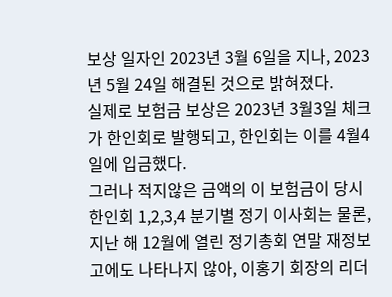보상 일자인 2023년 3월 6일을 지나, 2023년 5월 24일 해결된 것으로 밝혀졌다.
실제로 보험금 보상은 2023년 3월3일 체크가 한인회로 발행되고, 한인회는 이를 4월4일에 입금했다.
그러나 적지않은 금액의 이 보험금이 당시 한인회 1,2,3,4 분기별 정기 이사회는 물론, 지난 해 12월에 열린 정기총회 연말 재정보고에도 나타나지 않아, 이홍기 회장의 리더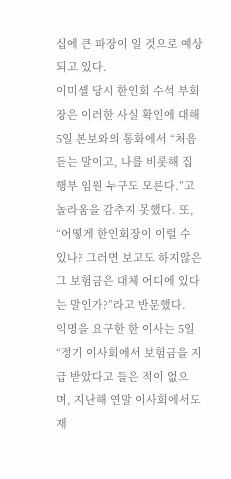십에 큰 파장이 일 것으로 예상 되고 있다.
이미셸 당시 한인회 수석 부회장은 이러한 사실 확인에 대해 5일 본보와의 통화에서 “처음 듣는 말이고, 나를 비롯해 집행부 임원 누구도 모른다.”고 놀라움을 감추지 못했다. 또, “어떻게 한인회장이 이럴 수 있나? 그러면 보고도 하지않은 그 보험금은 대체 어디에 있다는 말인가?”라고 반문했다.
익명을 요구한 한 이사는 5일 “정기 이사회에서 보험금을 지급 받았다고 들은 적이 없으며, 지난해 연말 이사회에서도 재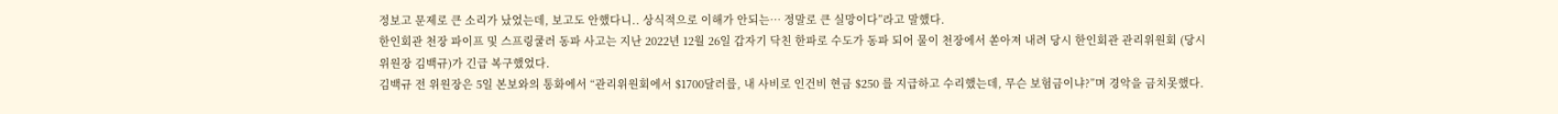정보고 문제로 큰 소리가 났었는데, 보고도 안했다니.. 상식적으로 이해가 안되는… 정말로 큰 실망이다”라고 말했다.
한인회관 천장 파이프 및 스프링쿨러 동파 사고는 지난 2022년 12월 26일 갑자기 닥친 한파로 수도가 동파 되어 물이 천장에서 쏟아져 내려 당시 한인회관 관리위원회 (당시 위원장 김백규)가 긴급 복구했었다.
김백규 전 위원장은 5일 본보와의 통화에서 “관리위원회에서 $1700달러를, 내 사비로 인건비 현금 $250 를 지급하고 수리했는데, 무슨 보험금이냐?”며 경악을 금치못했다.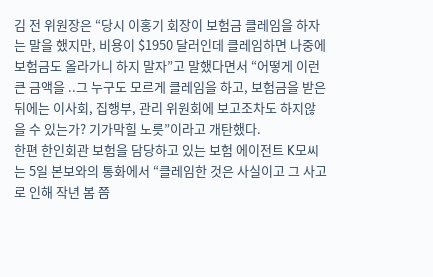김 전 위원장은 “당시 이홍기 회장이 보험금 클레임을 하자는 말을 했지만, 비용이 $1950 달러인데 클레임하면 나중에 보험금도 올라가니 하지 말자”고 말했다면서 “어떻게 이런 큰 금액을 ..그 누구도 모르게 클레임을 하고, 보험금을 받은 뒤에는 이사회, 집행부, 관리 위원회에 보고조차도 하지않을 수 있는가? 기가막힐 노릇”이라고 개탄했다.
한편 한인회관 보험을 담당하고 있는 보험 에이전트 K모씨는 5일 본보와의 통화에서 “클레임한 것은 사실이고 그 사고로 인해 작년 봄 쯤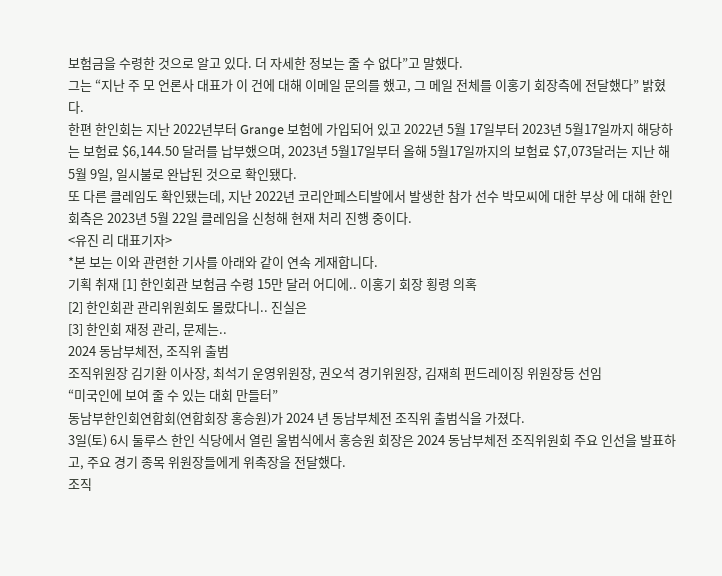보험금을 수령한 것으로 알고 있다. 더 자세한 정보는 줄 수 없다”고 말했다.
그는 “지난 주 모 언론사 대표가 이 건에 대해 이메일 문의를 했고, 그 메일 전체를 이홍기 회장측에 전달했다” 밝혔다.
한편 한인회는 지난 2022년부터 Grange 보험에 가입되어 있고 2022년 5월 17일부터 2023년 5월17일까지 해당하는 보험료 $6,144.50 달러를 납부했으며, 2023년 5월17일부터 올해 5월17일까지의 보험료 $7,073달러는 지난 해 5월 9일, 일시불로 완납된 것으로 확인됐다.
또 다른 클레임도 확인됐는데, 지난 2022년 코리안페스티발에서 발생한 참가 선수 박모씨에 대한 부상 에 대해 한인회측은 2023년 5월 22일 클레임을 신청해 현재 처리 진행 중이다.
<유진 리 대표기자>
*본 보는 이와 관련한 기사를 아래와 같이 연속 게재합니다.
기획 취재 [1] 한인회관 보험금 수령 15만 달러 어디에.. 이홍기 회장 횡령 의혹
[2] 한인회관 관리위원회도 몰랐다니.. 진실은
[3] 한인회 재정 관리, 문제는..
2024 동남부체전, 조직위 출범
조직위원장 김기환 이사장, 최석기 운영위원장, 권오석 경기위원장, 김재희 펀드레이징 위원장등 선임
“미국인에 보여 줄 수 있는 대회 만들터”
동남부한인회연합회(연합회장 홍승원)가 2024 년 동남부체전 조직위 출범식을 가졌다.
3일(토) 6시 둘루스 한인 식당에서 열린 울범식에서 홍승원 회장은 2024 동남부체전 조직위원회 주요 인선을 발표하고, 주요 경기 종목 위원장들에게 위촉장을 전달했다.
조직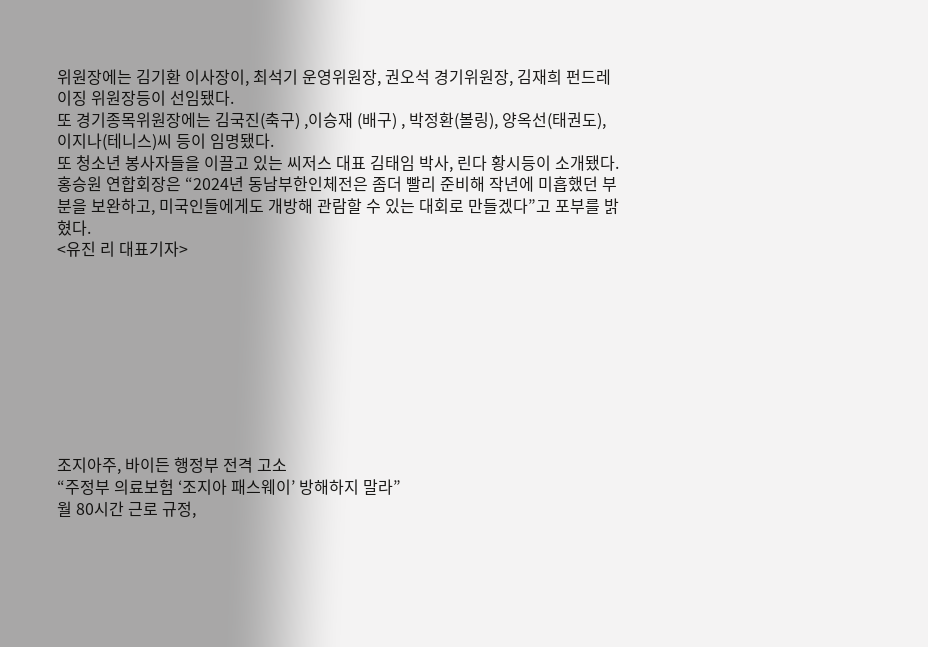위원장에는 김기환 이사장이, 최석기 운영위원장, 권오석 경기위원장, 김재희 펀드레이징 위원장등이 선임됐다.
또 경기종목위원장에는 김국진(축구) ,이승재 (배구) , 박정환(볼링), 양옥선(태권도), 이지나(테니스)씨 등이 임명됐다.
또 청소년 봉사자들을 이끌고 있는 씨저스 대표 김태임 박사, 린다 황시등이 소개됐다.
홍승원 연합회장은 “2024년 동남부한인체전은 좀더 빨리 준비해 작년에 미흡했던 부분을 보완하고, 미국인들에게도 개방해 관람할 수 있는 대회로 만들겠다”고 포부를 밝혔다.
<유진 리 대표기자>









조지아주, 바이든 행정부 전격 고소
“주정부 의료보험 ‘조지아 패스웨이’ 방해하지 말라”
월 80시간 근로 규정,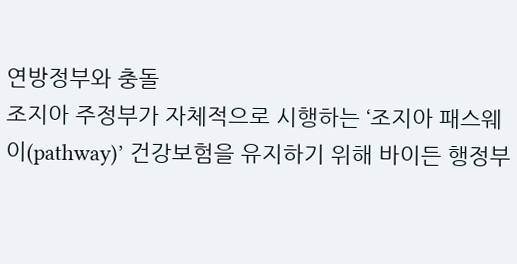연방정부와 충돌
조지아 주정부가 자체적으로 시행하는 ‘조지아 패스웨이(pathway)’ 건강보험을 유지하기 위해 바이든 행정부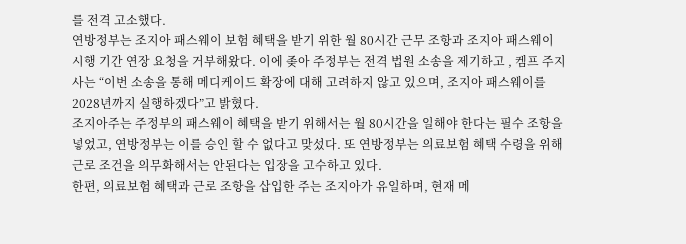를 전격 고소했다.
연방정부는 조지아 패스웨이 보험 혜택을 받기 위한 월 80시간 근무 조항과 조지아 패스웨이 시행 기간 연장 요청을 거부해왔다. 이에 좆아 주정부는 전격 법원 소송을 제기하고 , 켐프 주지사는 “이번 소송을 통해 메디케이드 확장에 대해 고려하지 않고 있으며, 조지아 패스웨이를 2028년까지 실행하겠다”고 밝혔다.
조지아주는 주정부의 패스웨이 혜택을 받기 위해서는 월 80시간을 일해야 한다는 필수 조항을 넣었고, 연방정부는 이를 승인 할 수 없다고 맞섰다. 또 연방정부는 의료보험 혜택 수령을 위해 근로 조건을 의무화해서는 안된다는 입장을 고수하고 있다.
한편, 의료보험 혜택과 근로 조항을 삽입한 주는 조지아가 유일하며, 현재 메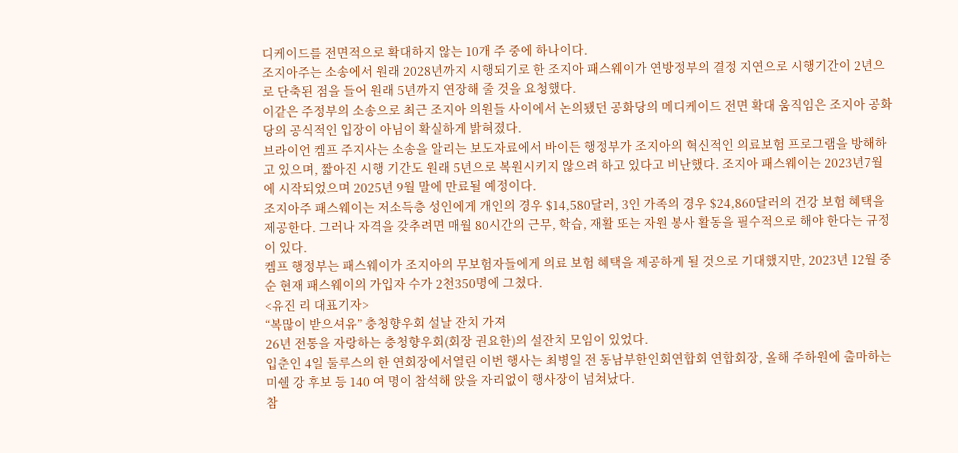디케이드를 전면적으로 확대하지 않는 10개 주 중에 하나이다.
조지아주는 소송에서 원래 2028년까지 시행되기로 한 조지아 패스웨이가 연방정부의 결정 지연으로 시행기간이 2년으로 단축된 점을 들어 원래 5년까지 연장해 줄 것을 요청했다.
이같은 주정부의 소송으로 최근 조지아 의원들 사이에서 논의됐던 공화당의 메디케이드 전면 확대 움직임은 조지아 공화당의 공식적인 입장이 아님이 확실하게 밝혀졌다.
브라이언 켐프 주지사는 소송을 알리는 보도자료에서 바이든 행정부가 조지아의 혁신적인 의료보험 프로그램을 방해하고 있으며, 짧아진 시행 기간도 원래 5년으로 복원시키지 않으려 하고 있다고 비난했다. 조지아 패스웨이는 2023년7월에 시작되었으며 2025년 9월 말에 만료될 예정이다.
조지아주 패스웨이는 저소득층 성인에게 개인의 경우 $14,580달러, 3인 가족의 경우 $24,860달러의 건강 보험 혜택을 제공한다. 그러나 자격을 갖추려면 매월 80시간의 근무, 학습, 재활 또는 자원 봉사 활동을 필수적으로 해야 한다는 규정이 있다.
켐프 행정부는 패스웨이가 조지아의 무보험자들에게 의료 보험 혜택을 제공하게 될 것으로 기대했지만, 2023년 12월 중순 현재 패스웨이의 가입자 수가 2천350명에 그쳤다.
<유진 리 대표기자>
“복많이 받으셔유” 충청향우회 설날 잔치 가져
26년 전통을 자랑하는 충청향우회(회장 권요한)의 설잔치 모임이 있었다.
입춘인 4일 둘루스의 한 연회장에서열린 이번 행사는 최병일 전 동남부한인회연합회 연합회장, 올해 주하원에 출마하는 미쉘 강 후보 등 140 여 명이 참석해 앉을 자리없이 행사장이 넘쳐났다.
참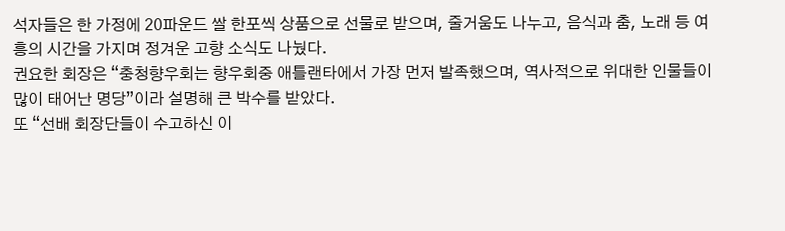석자들은 한 가정에 20파운드 쌀 한포씩 상품으로 선물로 받으며, 줄거움도 나누고, 음식과 춤, 노래 등 여흥의 시간을 가지며 정겨운 고향 소식도 나눴다.
권요한 회장은 “충청향우회는 향우회중 애틀랜타에서 가장 먼저 발족했으며, 역사적으로 위대한 인물들이 많이 태어난 명당”이라 설명해 큰 박수를 받았다.
또 “선배 회장단들이 수고하신 이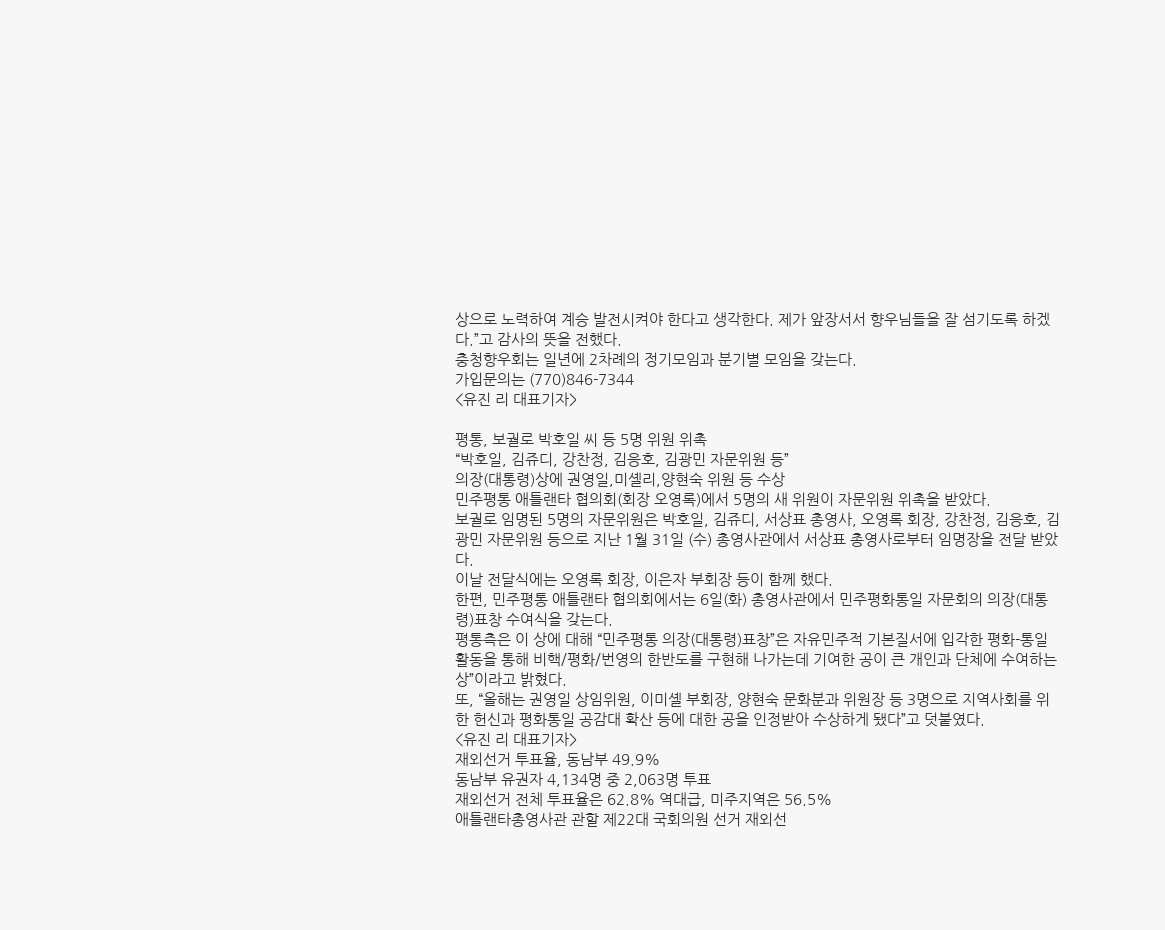상으로 노력하여 계승 발전시켜야 한다고 생각한다. 제가 앞장서서 향우님들을 잘 섬기도록 하겠다.”고 감사의 뜻을 전했다.
충청향우회는 일년에 2차례의 정기모임과 분기별 모임을 갖는다.
가입문의는 (770)846-7344
<유진 리 대표기자>

평통, 보궐로 박호일 씨 등 5명 위원 위촉
“박호일, 김쥬디, 강찬정, 김응호, 김광민 자문위원 등”
의장(대통령)상에 권영일,미셸리,양현숙 위원 등 수상
민주평통 애틀랜타 협의회(회장 오영록)에서 5명의 새 위원이 자문위원 위촉을 받았다.
보궐로 임명된 5명의 자문위원은 박호일, 김쥬디, 서상표 총영사, 오영록 회장, 강찬정, 김응호, 김광민 자문위원 등으로 지난 1월 31일 (수) 총영사관에서 서상표 총영사로부터 임명장을 전달 받았다.
이날 전달식에는 오영록 회장, 이은자 부회장 등이 함께 했다.
한편, 민주평통 애틀랜타 협의회에서는 6일(화) 총영사관에서 민주평화통일 자문회의 의장(대통령)표창 수여식을 갖는다.
평통측은 이 상에 대해 “민주평통 의장(대통령)표창”은 자유민주적 기본질서에 입각한 평화-통일 활동을 통해 비핵/평화/번영의 한반도를 구현해 나가는데 기여한 공이 큰 개인과 단체에 수여하는 상”이라고 밝혔다.
또, “올해는 권영일 상임위원, 이미셸 부회장, 양현숙 문화분과 위원장 등 3명으로 지역사회를 위한 헌신과 평화통일 공감대 확산 등에 대한 공을 인정받아 수상하게 됐다”고 덧붙였다.
<유진 리 대표기자>
재외선거 투표율, 동남부 49.9%
동남부 유권자 4,134명 중 2,063명 투표
재외선거 전체 투표율은 62.8% 역대급, 미주지역은 56.5%
애틀랜타총영사관 관할 제22대 국회의원 선거 재외선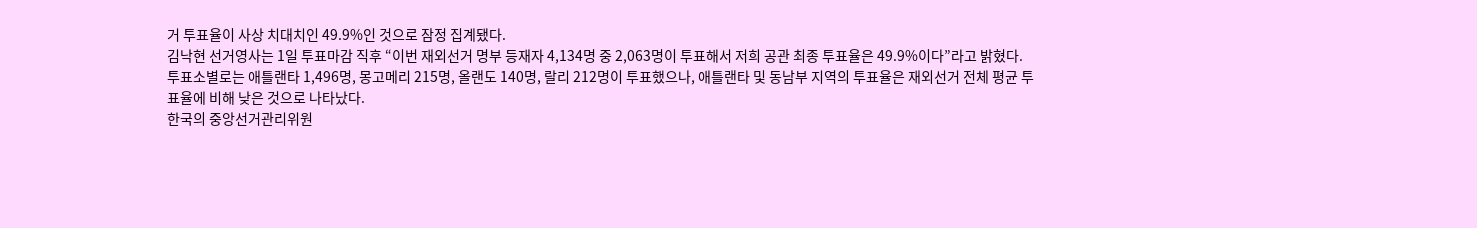거 투표율이 사상 치대치인 49.9%인 것으로 잠정 집계됐다.
김낙현 선거영사는 1일 투표마감 직후 “이번 재외선거 명부 등재자 4,134명 중 2,063명이 투표해서 저희 공관 최종 투표율은 49.9%이다”라고 밝혔다.
투표소별로는 애틀랜타 1,496명, 몽고메리 215명, 올랜도 140명, 랄리 212명이 투표했으나, 애틀랜타 및 동남부 지역의 투표율은 재외선거 전체 평균 투표율에 비해 낮은 것으로 나타났다.
한국의 중앙선거관리위원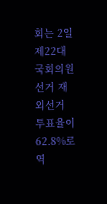회는 2일 제22대 국회의원선거 재외선거 투표율이 62.8%로 역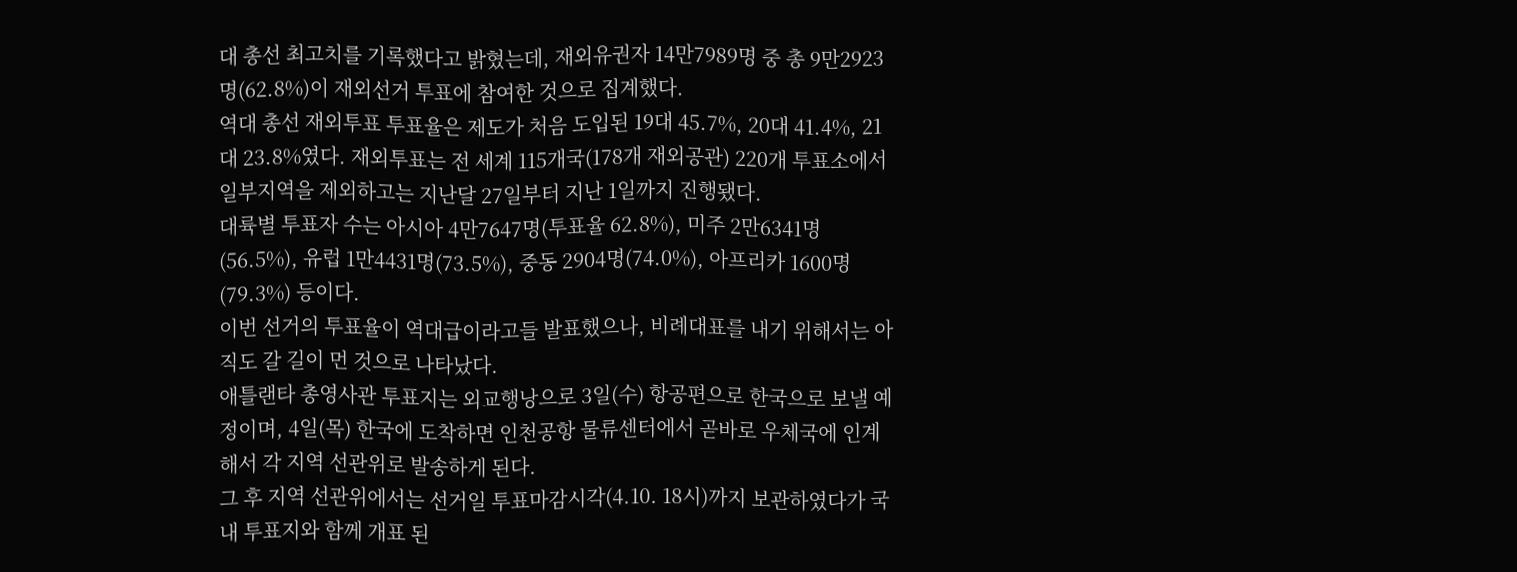대 총선 최고치를 기록했다고 밝혔는데, 재외유권자 14만7989명 중 총 9만2923명(62.8%)이 재외선거 투표에 참여한 것으로 집계했다.
역대 총선 재외투표 투표율은 제도가 처음 도입된 19대 45.7%, 20대 41.4%, 21대 23.8%였다. 재외투표는 전 세계 115개국(178개 재외공관) 220개 투표소에서 일부지역을 제외하고는 지난달 27일부터 지난 1일까지 진행됐다.
대륙별 투표자 수는 아시아 4만7647명(투표율 62.8%), 미주 2만6341명(56.5%), 유럽 1만4431명(73.5%), 중동 2904명(74.0%), 아프리카 1600명(79.3%) 등이다.
이번 선거의 투표율이 역대급이라고들 발표했으나, 비례대표를 내기 위해서는 아직도 갈 길이 먼 것으로 나타났다.
애틀랜타 총영사관 투표지는 외교행낭으로 3일(수) 항공편으로 한국으로 보낼 예정이며, 4일(목) 한국에 도착하면 인천공항 물류센터에서 곧바로 우체국에 인계해서 각 지역 선관위로 발송하게 된다.
그 후 지역 선관위에서는 선거일 투표마감시각(4.10. 18시)까지 보관하였다가 국내 투표지와 함께 개표 된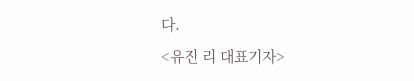다.
<유진 리 대표기자>